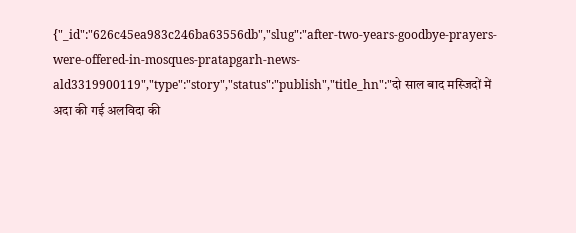{"_id":"626c45ea983c246ba63556db","slug":"after-two-years-goodbye-prayers-were-offered-in-mosques-pratapgarh-news-ald3319900119","type":"story","status":"publish","title_hn":"दो साल बाद मस्जिदों में अदा की गई अलविदा की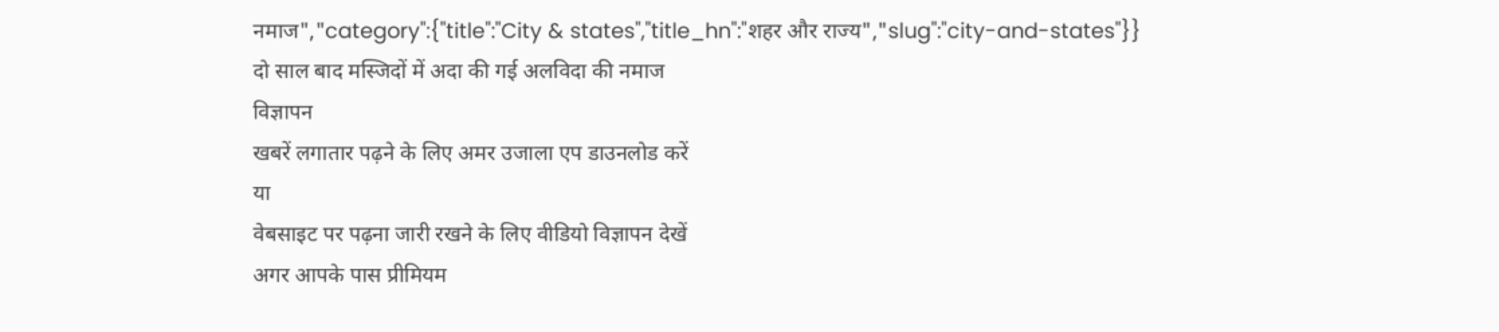नमाज","category":{"title":"City & states","title_hn":"शहर और राज्य","slug":"city-and-states"}}
दो साल बाद मस्जिदों में अदा की गई अलविदा की नमाज
विज्ञापन
खबरें लगातार पढ़ने के लिए अमर उजाला एप डाउनलोड करें
या
वेबसाइट पर पढ़ना जारी रखने के लिए वीडियो विज्ञापन देखें
अगर आपके पास प्रीमियम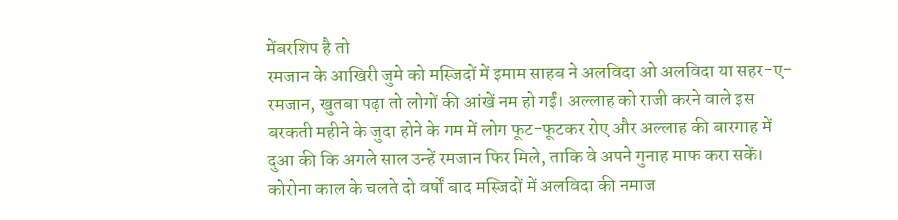मेंबरशिप है तो
रमजान के आखिरी जुमे को मस्जिदों में इमाम साहब ने अलविदा ओ अलविदा या सहर-ए-रमजान, खुतबा पढ़ा तो लोगों की आंखें नम हो गईं। अल्लाह को राजी करने वाले इस बरकती महीने के जुदा होने के गम में लोग फूट-फूटकर रोए और अल्लाह की बारगाह में दुआ की कि अगले साल उन्हें रमजान फिर मिले, ताकि वे अपने गुनाह माफ करा सकें। कोरोना काल के चलते दो वर्षों बाद मस्जिदों में अलविदा की नमाज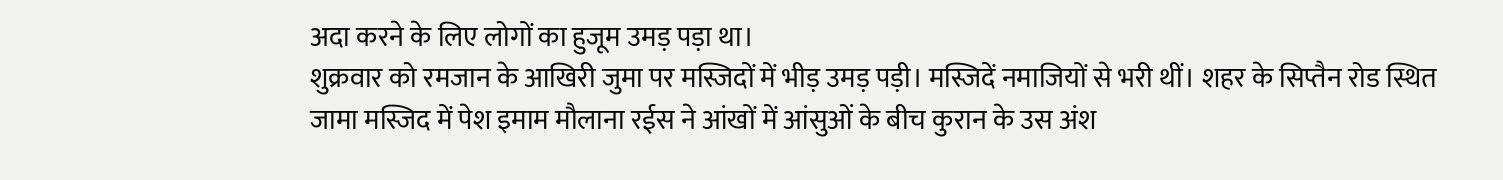अदा करने के लिए लोगों का हुजूम उमड़ पड़ा था।
शुक्रवार को रमजान के आखिरी जुमा पर मस्जिदों में भीड़ उमड़ पड़ी। मस्जिदें नमाजियों से भरी थीं। शहर के सिप्तैन रोड स्थित जामा मस्जिद में पेश इमाम मौलाना रईस ने आंखों में आंसुओं के बीच कुरान के उस अंश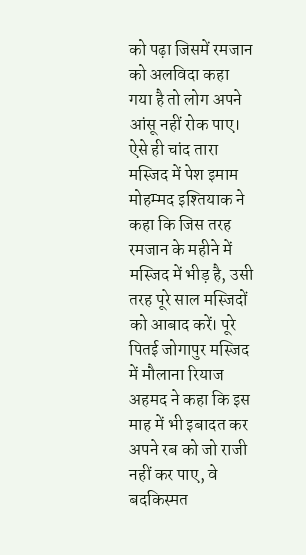को पढ़ा जिसमें रमजान को अलविदा कहा गया है तो लोग अपने आंसू नहीं रोक पाए। ऐसे ही चांद तारा मस्जिद में पेश इमाम मोहम्मद इश्तियाक ने कहा कि जिस तरह रमजान के महीने में मस्जिद में भीड़ है, उसी तरह पूरे साल मस्जिदों को आबाद करें। पूरे पितई जोगापुर मस्जिद में मौलाना रियाज अहमद ने कहा कि इस माह में भी इबादत कर अपने रब को जो राजी नहीं कर पाए, वे बदकिस्मत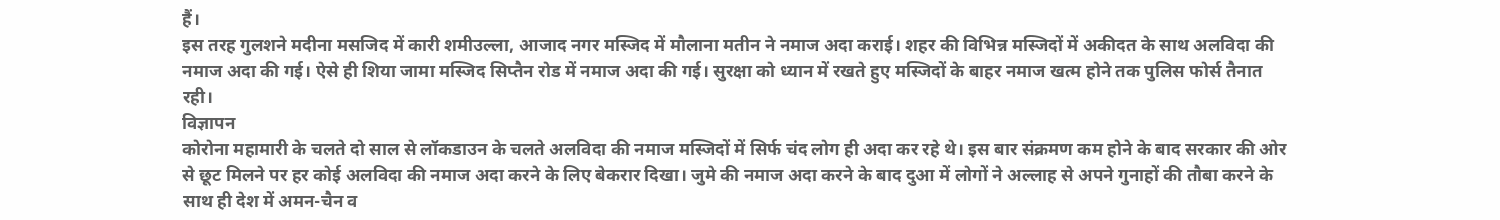हैं।
इस तरह गुलशने मदीना मसजिद में कारी शमीउल्ला, आजाद नगर मस्जिद में मौलाना मतीन ने नमाज अदा कराई। शहर की विभिन्न मस्जिदों में अकीदत के साथ अलविदा की नमाज अदा की गई। ऐसे ही शिया जामा मस्जिद सिप्तैन रोड में नमाज अदा की गई। सुरक्षा को ध्यान में रखते हुए मस्जिदों के बाहर नमाज खत्म होने तक पुलिस फोर्स तैनात रही।
विज्ञापन
कोरोना महामारी के चलते दो साल से लॉकडाउन के चलते अलविदा की नमाज मस्जिदों में सिर्फ चंद लोग ही अदा कर रहे थे। इस बार संक्रमण कम होने के बाद सरकार की ओर से छूट मिलने पर हर कोई अलविदा की नमाज अदा करने के लिए बेकरार दिखा। जुमे की नमाज अदा करने के बाद दुआ में लोगों ने अल्लाह से अपने गुनाहों की तौबा करने के साथ ही देश में अमन-चैन व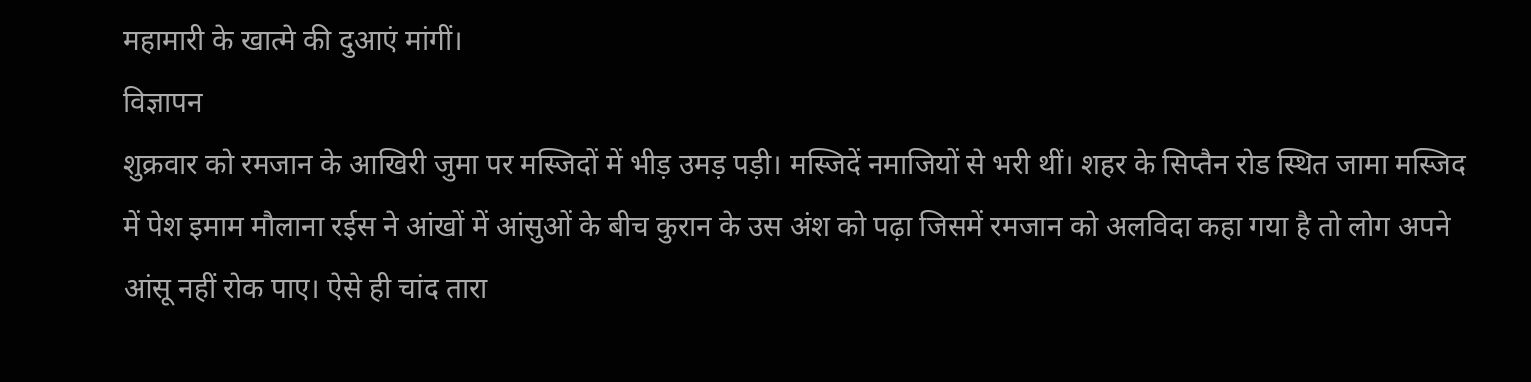महामारी के खात्मे की दुआएं मांगीं।
विज्ञापन
शुक्रवार को रमजान के आखिरी जुमा पर मस्जिदों में भीड़ उमड़ पड़ी। मस्जिदें नमाजियों से भरी थीं। शहर के सिप्तैन रोड स्थित जामा मस्जिद में पेश इमाम मौलाना रईस ने आंखों में आंसुओं के बीच कुरान के उस अंश को पढ़ा जिसमें रमजान को अलविदा कहा गया है तो लोग अपने आंसू नहीं रोक पाए। ऐसे ही चांद तारा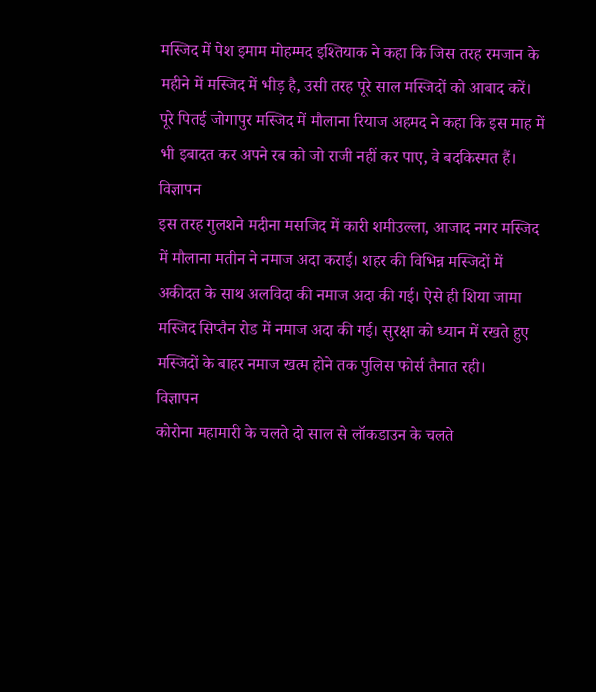मस्जिद में पेश इमाम मोहम्मद इश्तियाक ने कहा कि जिस तरह रमजान के महीने में मस्जिद में भीड़ है, उसी तरह पूरे साल मस्जिदों को आबाद करें। पूरे पितई जोगापुर मस्जिद में मौलाना रियाज अहमद ने कहा कि इस माह में भी इबादत कर अपने रब को जो राजी नहीं कर पाए, वे बदकिस्मत हैं।
विज्ञापन
इस तरह गुलशने मदीना मसजिद में कारी शमीउल्ला, आजाद नगर मस्जिद में मौलाना मतीन ने नमाज अदा कराई। शहर की विभिन्न मस्जिदों में अकीदत के साथ अलविदा की नमाज अदा की गई। ऐसे ही शिया जामा मस्जिद सिप्तैन रोड में नमाज अदा की गई। सुरक्षा को ध्यान में रखते हुए मस्जिदों के बाहर नमाज खत्म होने तक पुलिस फोर्स तैनात रही।
विज्ञापन
कोरोना महामारी के चलते दो साल से लॉकडाउन के चलते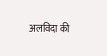अलविदा की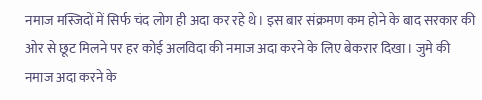नमाज मस्जिदों में सिर्फ चंद लोग ही अदा कर रहे थे। इस बार संक्रमण कम होने के बाद सरकार की ओर से छूट मिलने पर हर कोई अलविदा की नमाज अदा करने के लिए बेकरार दिखा। जुमे की नमाज अदा करने के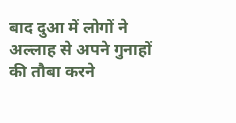बाद दुआ में लोगों ने अल्लाह से अपने गुनाहों की तौबा करने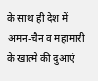के साथ ही देश में अमन-चैन व महामारी के खात्मे की दुआएं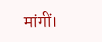मांगीं।